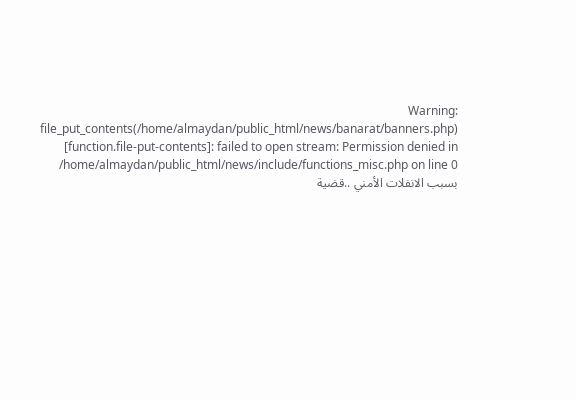Warning: file_put_contents(/home/almaydan/public_html/news/banarat/banners.php) [function.file-put-contents]: failed to open stream: Permission denied in /home/almaydan/public_html/news/include/functions_misc.php on line 0 بسبب الانفلات الأمني ..قضية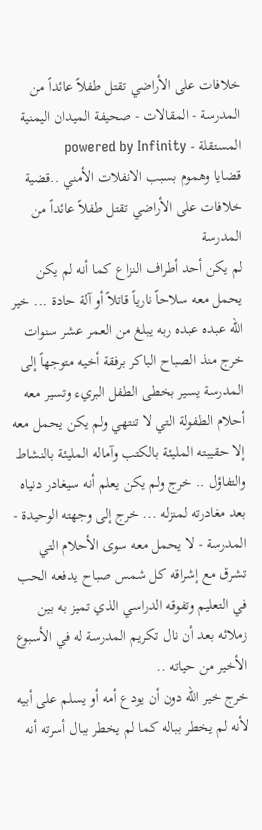خلافات على الأراضي تقتل طفلاً عائداً من المدرسة - المقالات - صحيفة الميدان اليمنية المستقلة - powered by Infinity
قضايا وهموم بسبب الانفلات الأمني ..قضية خلافات على الأراضي تقتل طفلاً عائداً من المدرسة
لم يكن أحد أطراف النزاع كما أنه لم يكن يحمل معه سلاحاً نارياً قاتلاً أو آلة حادة ... خير الله عبده عبده ربه يبلغ من العمر عشر سنوات خرج منذ الصباح الباكر برفقة أخيه متوجهاً إلى المدرسة يسير بخطى الطفل البريء وتسير معه أحلام الطفولة التي لا تنتهي ولم يكن يحمل معه إلا حقيبته المليئة بالكتب وآماله المليئة بالنشاط والتفاؤل .. خرج ولم يكن يعلم أنه سيغادر دنياه بعد مغادرته لمنزله ... خرج إلى وجهته الوحيدة - المدرسة - لا يحمل معه سوى الأحلام التي تشرق مع إشراقه كل شمس صباح يدفعه الحب في التعليم وتفوقه الدراسي الذي تميز به بين زملائه بعد أن نال تكريم المدرسة له في الأسبوع الأخير من حياته ..
خرج خير الله دون أن يودع أمه أو يسلم على أبيه لأنه لم يخطر بباله كما لم يخطر ببال أسرته أنه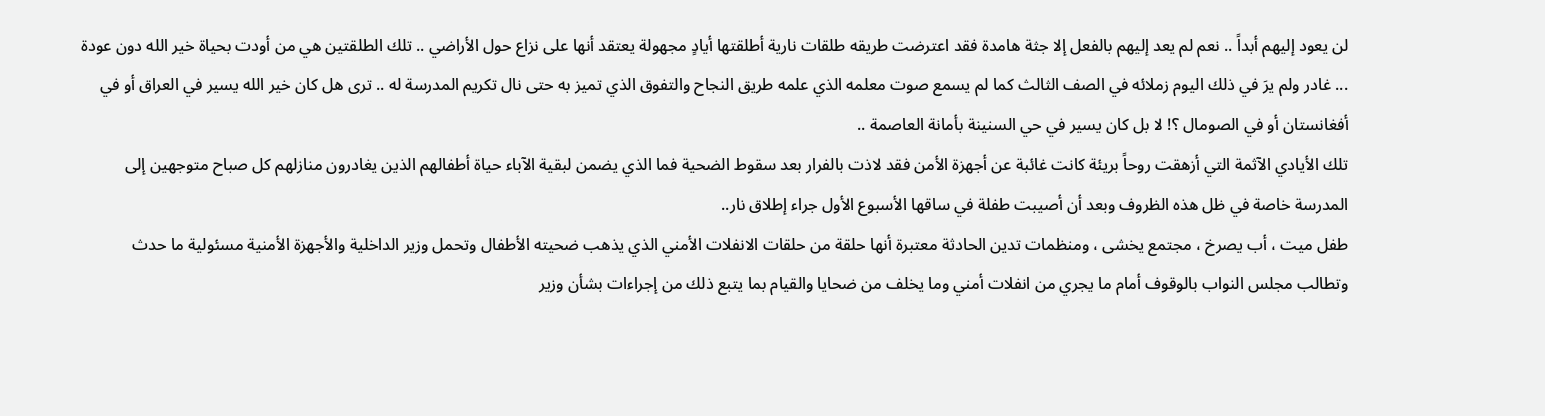لن يعود إليهم أبداً .. نعم لم يعد إليهم بالفعل إلا جثة هامدة فقد اعترضت طريقه طلقات نارية أطلقتها أيادٍ مجهولة يعتقد أنها على نزاع حول الأراضي .. تلك الطلقتين هي من أودت بحياة خير الله دون عودة ... غادر ولم يرَ في ذلك اليوم زملائه في الصف الثالث كما لم يسمع صوت معلمه الذي علمه طريق النجاح والتفوق الذي تميز به حتى نال تكريم المدرسة له .. ترى هل كان خير الله يسير في العراق أو في أفغانستان أو في الصومال ؟! لا بل كان يسير في حي السنينة بأمانة العاصمة ..
تلك الأيادي الآثمة التي أزهقت روحاً بريئة كانت غائبة عن أجهزة الأمن فقد لاذت بالفرار بعد سقوط الضحية فما الذي يضمن لبقية الآباء حياة أطفالهم الذين يغادرون منازلهم كل صباح متوجهين إلى المدرسة خاصة في ظل هذه الظروف وبعد أن أصيبت طفلة في ساقها الأسبوع الأول جراء إطلاق نار..
طفل ميت ، أب يصرخ ، مجتمع يخشى ، ومنظمات تدين الحادثة معتبرة أنها حلقة من حلقات الانفلات الأمني الذي يذهب ضحيته الأطفال وتحمل وزير الداخلية والأجهزة الأمنية مسئولية ما حدث وتطالب مجلس النواب بالوقوف أمام ما يجري من انفلات أمني وما يخلف من ضحايا والقيام بما يتبع ذلك من إجراءات بشأن وزير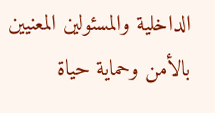الداخلية والمسئولين المعنيين بالأمن وحماية حياة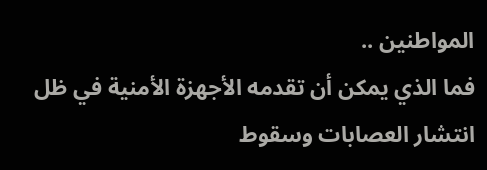المواطنين ..
فما الذي يمكن أن تقدمه الأجهزة الأمنية في ظل انتشار العصابات وسقوط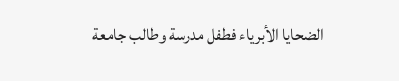الضحايا الأبرياء فطفل مدرسة وطالب جامعة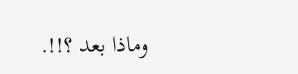وماذا بعد ؟!!.